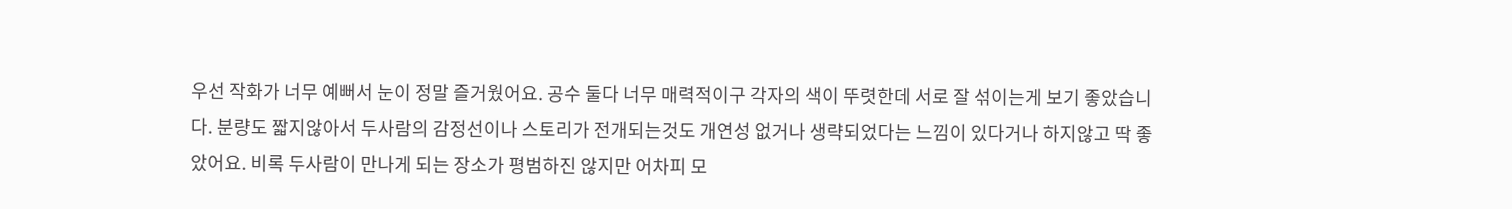우선 작화가 너무 예뻐서 눈이 정말 즐거웠어요. 공수 둘다 너무 매력적이구 각자의 색이 뚜렷한데 서로 잘 섞이는게 보기 좋았습니다. 분량도 짧지않아서 두사람의 감정선이나 스토리가 전개되는것도 개연성 없거나 생략되었다는 느낌이 있다거나 하지않고 딱 좋았어요. 비록 두사람이 만나게 되는 장소가 평범하진 않지만 어차피 모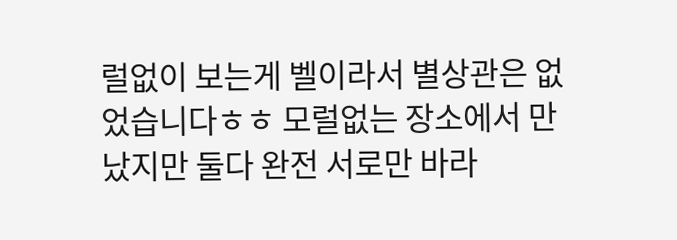럴없이 보는게 벨이라서 별상관은 없었습니다ㅎㅎ 모럴없는 장소에서 만났지만 둘다 완전 서로만 바라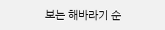보는 해바라기 순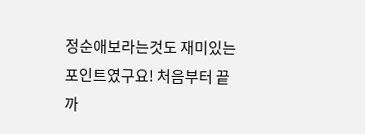정순애보라는것도 재미있는 포인트였구요! 처음부터 끝까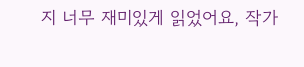지 너무 재미있게 읽었어요, 작가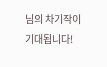님의 차기작이 기대됩니다!